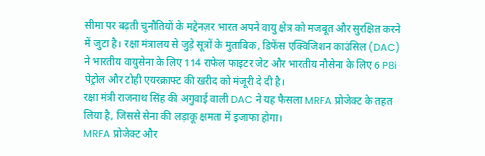सीमा पर बढ़ती चुनौतियों के मद्देनज़र भारत अपने वायु क्षेत्र को मजबूत और सुरक्षित करने में जुटा है। रक्षा मंत्रालय से जुड़े सूत्रों के मुताबिक, डिफेंस एक्विजिशन काउंसिल (DAC) ने भारतीय वायुसेना के लिए 114 राफेल फाइटर जेट और भारतीय नौसेना के लिए 6 P8i पेट्रोल और टोही एयरक्राफ्ट की खरीद को मंजूरी दे दी है।
रक्षा मंत्री राजनाथ सिंह की अगुवाई वाली DAC ने यह फैसला MRFA प्रोजेक्ट के तहत लिया है, जिससे सेना की लड़ाकू क्षमता में इजाफा होगा।
MRFA प्रोजेक्ट और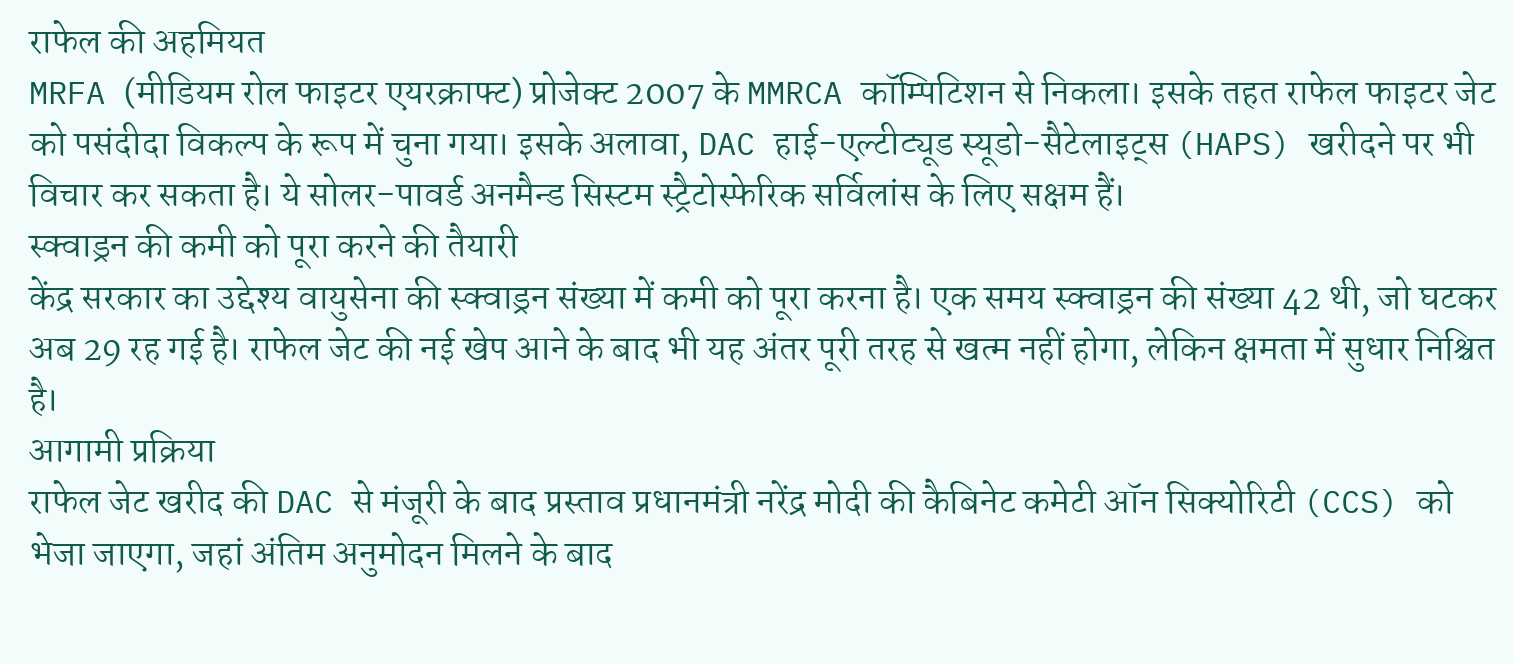राफेल की अहमियत
MRFA (मीडियम रोल फाइटर एयरक्राफ्ट) प्रोजेक्ट 2007 के MMRCA कॉम्पिटिशन से निकला। इसके तहत राफेल फाइटर जेट को पसंदीदा विकल्प के रूप में चुना गया। इसके अलावा, DAC हाई-एल्टीट्यूड स्यूडो-सैटेलाइट्स (HAPS) खरीदने पर भी विचार कर सकता है। ये सोलर-पावर्ड अनमैन्ड सिस्टम स्ट्रैटोस्फेरिक सर्विलांस के लिए सक्षम हैं।
स्क्वाड्रन की कमी को पूरा करने की तैयारी
केंद्र सरकार का उद्देश्य वायुसेना की स्क्वाड्रन संख्या में कमी को पूरा करना है। एक समय स्क्वाड्रन की संख्या 42 थी, जो घटकर अब 29 रह गई है। राफेल जेट की नई खेप आने के बाद भी यह अंतर पूरी तरह से खत्म नहीं होगा, लेकिन क्षमता में सुधार निश्चित है।
आगामी प्रक्रिया
राफेल जेट खरीद की DAC से मंजूरी के बाद प्रस्ताव प्रधानमंत्री नरेंद्र मोदी की कैबिनेट कमेटी ऑन सिक्योरिटी (CCS) को भेजा जाएगा, जहां अंतिम अनुमोदन मिलने के बाद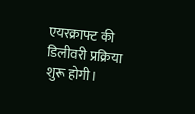एयरक्राफ्ट की डिलीवरी प्रक्रिया शुरू होगी।